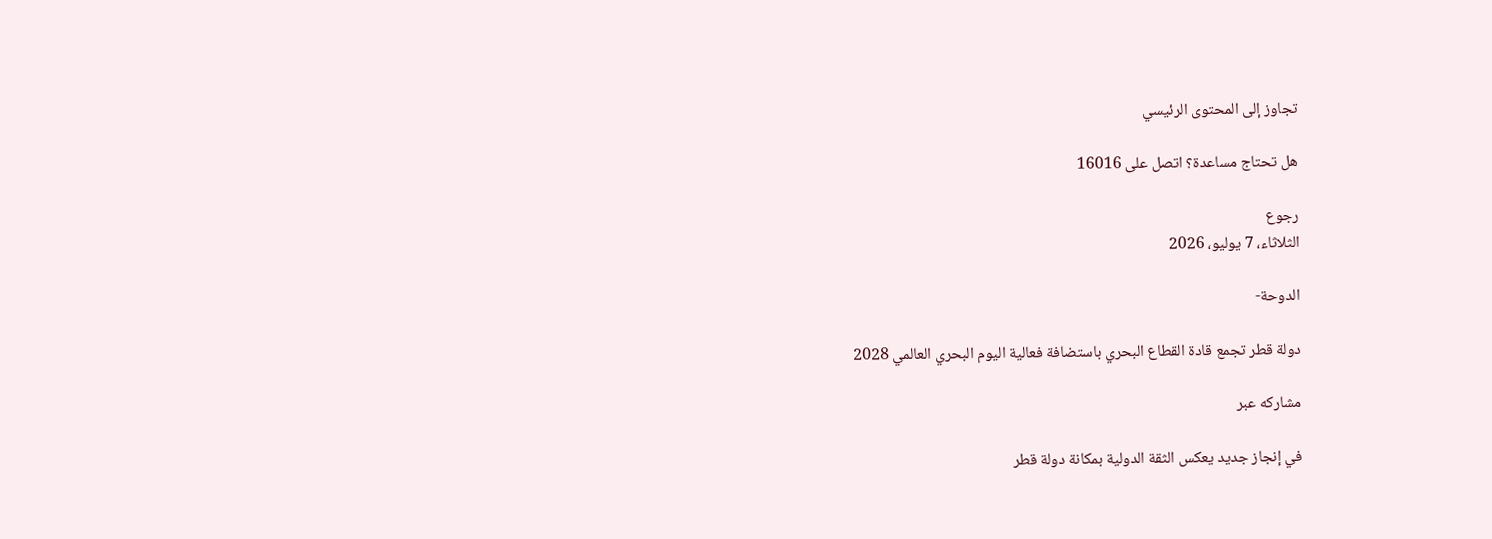تجاوز إلى المحتوى الرئيسي

هل تحتاج مساعدة؟ اتصل على 16016

رجوع
الثلاثاء، 7 يوليو، 2026

الدوحة-

دولة قطر تجمع قادة القطاع البحري باستضافة فعالية اليوم البحري العالمي 2028

مشاركه عبر

في إنجاز جديد يعكس الثقة الدولية بمكانة دولة قطر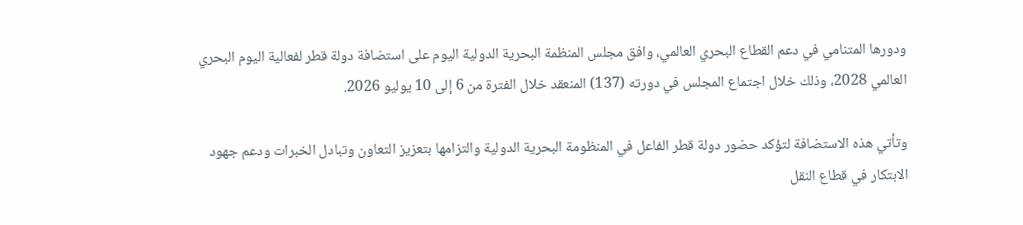ودورها المتنامي في دعم القطاع البحري العالمي، وافق مجلس المنظمة البحرية الدولية اليوم على استضافة دولة قطر لفعالية اليوم البحري العالمي 2028، وذلك خلال اجتماع المجلس في دورته (137) المنعقد خلال الفترة من 6 إلى 10 يوليو 2026.

وتأتي هذه الاستضافة لتؤكد حضور دولة قطر الفاعل في المنظومة البحرية الدولية والتزامها بتعزيز التعاون وتبادل الخبرات ودعم جهود الابتكار في قطاع النقل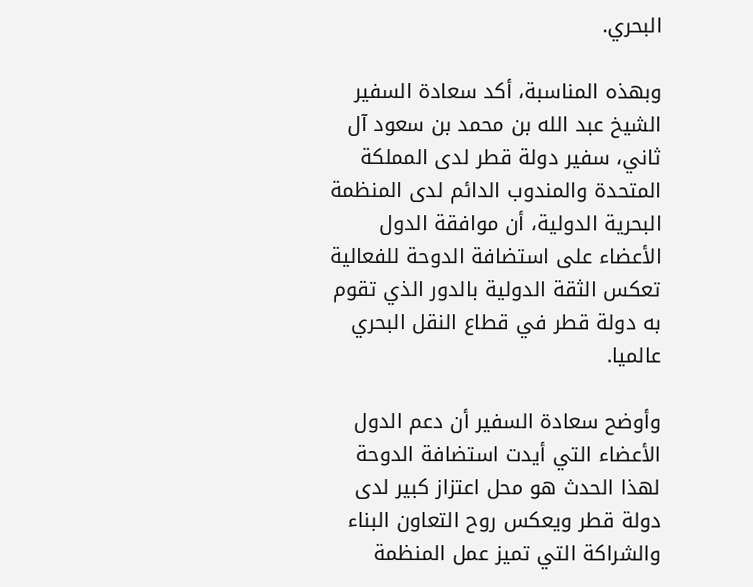البحري.

وبهذه المناسبة، أكد سعادة السفير الشيخ عبد الله بن محمد بن سعود آل ثاني، سفير دولة قطر لدى المملكة المتحدة والمندوب الدائم لدى المنظمة البحرية الدولية، أن موافقة الدول الأعضاء على استضافة الدوحة للفعالية تعكس الثقة الدولية بالدور الذي تقوم به دولة قطر في قطاع النقل البحري عالميا.

وأوضح سعادة السفير أن دعم الدول الأعضاء التي أيدت استضافة الدوحة لهذا الحدث هو محل اعتزاز كبير لدى دولة قطر ويعكس روح التعاون البناء والشراكة التي تميز عمل المنظمة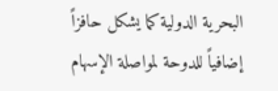البحرية الدولية كما يشكل حافزاً إضافياً للدوحة لمواصلة الإسهام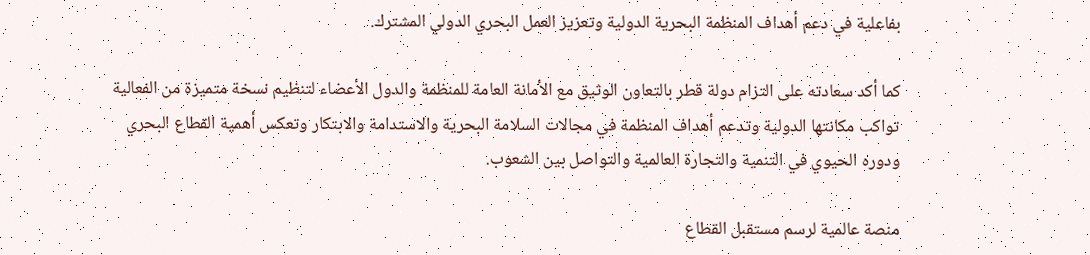بفاعلية في دعم أهداف المنظمة البحرية الدولية وتعزيز العمل البحري الدولي المشترك.

كما أكد سعادته على التزام دولة قطر بالتعاون الوثيق مع الأمانة العامة للمنظمة والدول الأعضاء لتنظيم نسخة متميزة من الفعالية تواكب مكانتها الدولية وتدعم أهداف المنظمة في مجالات السلامة البحرية والاستدامة والابتكار وتعكس أهمية القطاع البحري ودوره الحيوي في التنمية والتجارة العالمية والتواصل بين الشعوب.

منصة عالمية لرسم مستقبل القطاع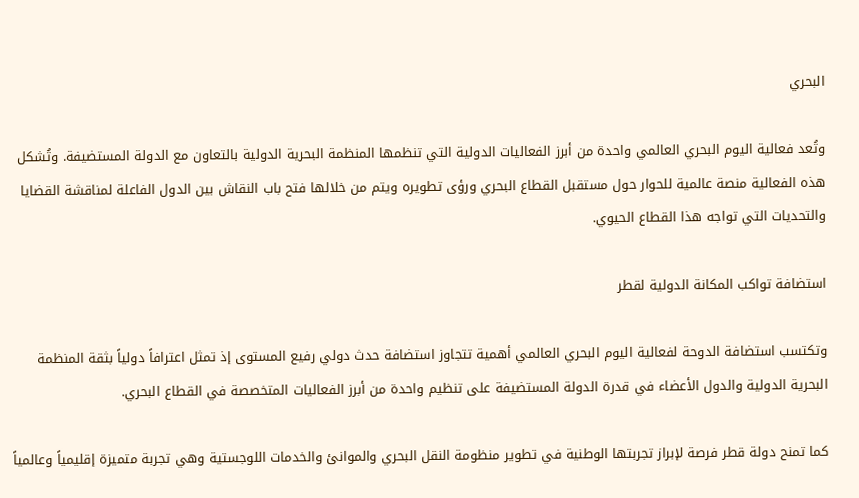البحري

وتُعد فعالية اليوم البحري العالمي واحدة من أبرز الفعاليات الدولية التي تنظمها المنظمة البحرية الدولية بالتعاون مع الدولة المستضيفة. وتُشكل هذه الفعالية منصة عالمية للحوار حول مستقبل القطاع البحري ورؤى تطويره ويتم من خلالها فتح باب النقاش بين الدول الفاعلة لمناقشة القضايا والتحديات التي تواجه هذا القطاع الحيوي.

استضافة تواكب المكانة الدولية لقطر

وتكتسب استضافة الدوحة لفعالية اليوم البحري العالمي أهمية تتجاوز استضافة حدث دولي رفيع المستوى إذ تمثل اعترافاً دولياً بثقة المنظمة البحرية الدولية والدول الأعضاء في قدرة الدولة المستضيفة على تنظيم واحدة من أبرز الفعاليات المتخصصة في القطاع البحري.

كما تمنح دولة قطر فرصة لإبراز تجربتها الوطنية في تطوير منظومة النقل البحري والموانئ والخدمات اللوجستية وهي تجربة متميزة إقليمياً وعالمياً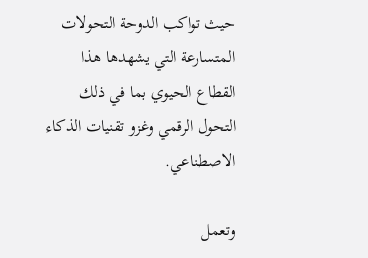حيث تواكب الدوحة التحولات المتسارعة التي يشهدها هذا القطاع الحيوي بما في ذلك التحول الرقمي وغزو تقنيات الذكاء الاصطناعي.

وتعمل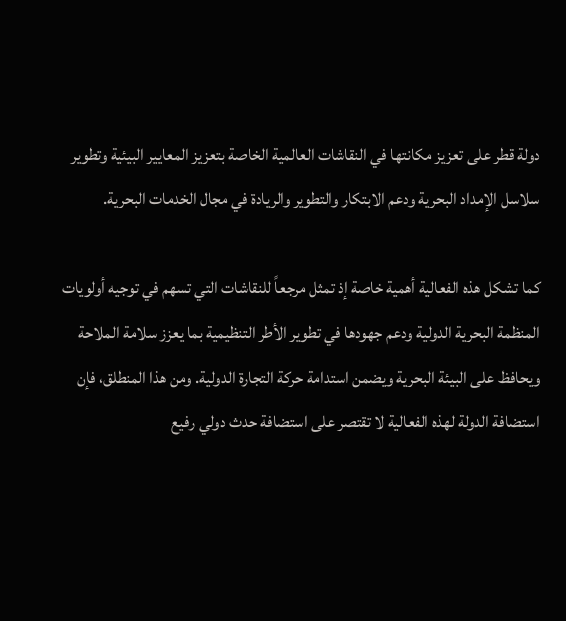دولة قطر على تعزيز مكانتها في النقاشات العالمية الخاصة بتعزيز المعايير البيئية وتطوير سلاسل الإمداد البحرية ودعم الابتكار والتطوير والريادة في مجال الخدمات البحرية.

كما تشكل هذه الفعالية أهمية خاصة إذ تمثل مرجعاً للنقاشات التي تسهم في توجيه أولويات المنظمة البحرية الدولية ودعم جهودها في تطوير الأطر التنظيمية بما يعزز سلامة الملاحة ويحافظ على البيئة البحرية ويضمن استدامة حركة التجارة الدولية. ومن هذا المنطلق، فإن استضافة الدولة لهذه الفعالية لا تقتصر على استضافة حدث دولي رفيع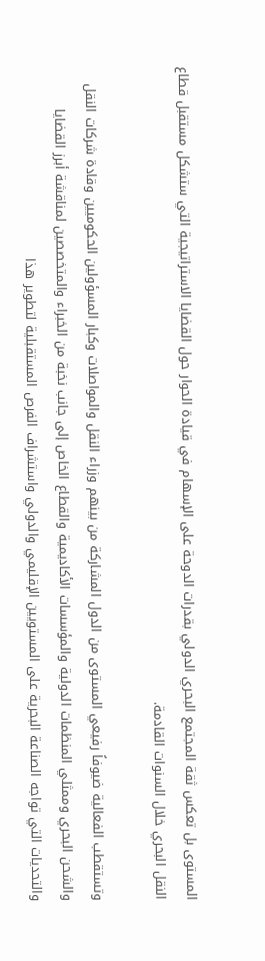المستوى بل تعكس ثقة المجتمع البحري الدولي بقدرات الدوحة على الإسهام في قيادة الحوار حول القضايا الاستراتيجية التي ستشكل مستقبل قطاع النقل البحري خلال السنوات القادمة.

وتستقطب الفعالية ضيوفاً رفيعي المستوى من الدول المشاركة من بينهم وزراء النقل والمواصلات وكبار المسؤولين الحكوميين وقادة شركات النقل والشحن البحري وممثلي المنظمات الدولية والمؤسسات الأكاديمية والقطاع الخاص إلى جانب نخبة من الخبراء والمتخصصين لمناقشة أبرز القضايا والتحديات التي تواجه الصناعة البحرية على المستويين الإقليمي والدولي واستشراف الفرص المستقبلية لتطوير هذا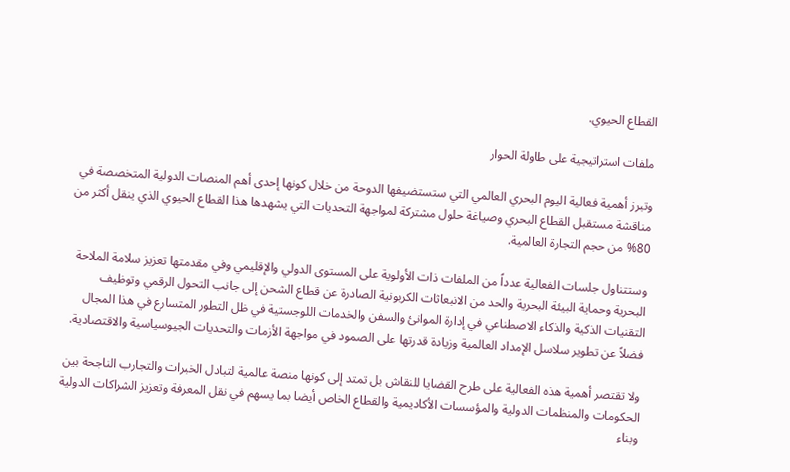القطاع الحيوي.

ملفات استراتيجية على طاولة الحوار

وتبرز أهمية فعالية اليوم البحري العالمي التي ستستضيفها الدوحة من خلال كونها إحدى أهم المنصات الدولية المتخصصة في مناقشة مستقبل القطاع البحري وصياغة حلول مشتركة لمواجهة التحديات التي يشهدها هذا القطاع الحيوي الذي ينقل أكثر من 80% من حجم التجارة العالمية.

وستتناول جلسات الفعالية عدداً من الملفات ذات الأولوية على المستوى الدولي والإقليمي وفي مقدمتها تعزيز سلامة الملاحة البحرية وحماية البيئة البحرية والحد من الانبعاثات الكربونية الصادرة عن قطاع الشحن إلى جانب التحول الرقمي وتوظيف التقنيات الذكية والذكاء الاصطناعي في إدارة الموانئ والسفن والخدمات اللوجستية في ظل التطور المتسارع في هذا المجال فضلاً عن تطوير سلاسل الإمداد العالمية وزيادة قدرتها على الصمود في مواجهة الأزمات والتحديات الجيوسياسية والاقتصادية.

ولا تقتصر أهمية هذه الفعالية على طرح القضايا للنقاش بل تمتد إلى كونها منصة عالمية لتبادل الخبرات والتجارب الناجحة بين الحكومات والمنظمات الدولية والمؤسسات الأكاديمية والقطاع الخاص أيضا بما يسهم في نقل المعرفة وتعزيز الشراكات الدولية وبناء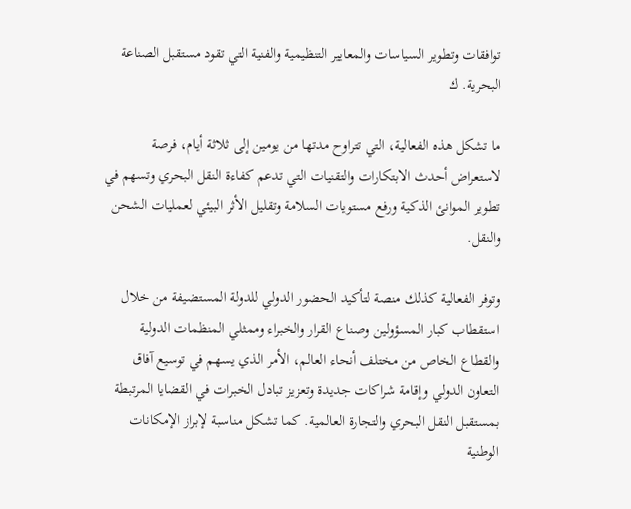توافقات وتطوير السياسات والمعايير التنظيمية والفنية التي تقود مستقبل الصناعة البحرية. ك

ما تشكل هذه الفعالية، التي تتراوح مدتها من يومين إلى ثلاثة أيام، فرصة لاستعراض أحدث الابتكارات والتقنيات التي تدعم كفاءة النقل البحري وتسهم في تطوير الموانئ الذكية ورفع مستويات السلامة وتقليل الأثر البيئي لعمليات الشحن والنقل.

وتوفر الفعالية كذلك منصة لتأكيد الحضور الدولي للدولة المستضيفة من خلال استقطاب كبار المسؤولين وصناع القرار والخبراء وممثلي المنظمات الدولية والقطاع الخاص من مختلف أنحاء العالم، الأمر الذي يسهم في توسيع آفاق التعاون الدولي وإقامة شراكات جديدة وتعزيز تبادل الخبرات في القضايا المرتبطة بمستقبل النقل البحري والتجارة العالمية. كما تشكل مناسبة لإبراز الإمكانات الوطنية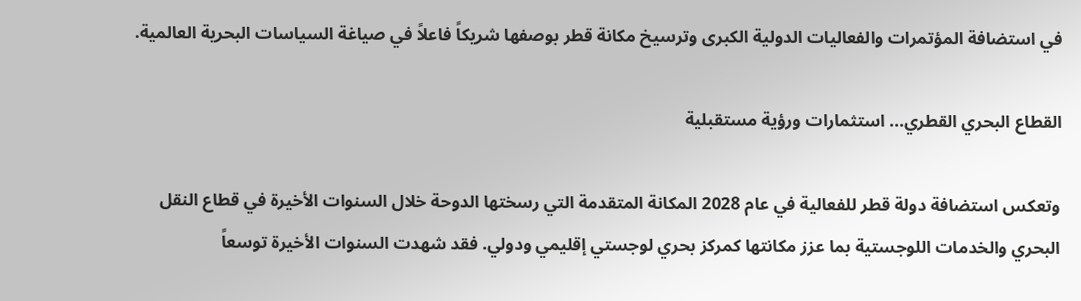في استضافة المؤتمرات والفعاليات الدولية الكبرى وترسيخ مكانة قطر بوصفها شريكاً فاعلاً في صياغة السياسات البحرية العالمية.

القطاع البحري القطري... استثمارات ورؤية مستقبلية

وتعكس استضافة دولة قطر للفعالية في عام 2028 المكانة المتقدمة التي رسختها الدوحة خلال السنوات الأخيرة في قطاع النقل البحري والخدمات اللوجستية بما عزز مكانتها كمركز بحري لوجستي إقليمي ودولي. فقد شهدت السنوات الأخيرة توسعاً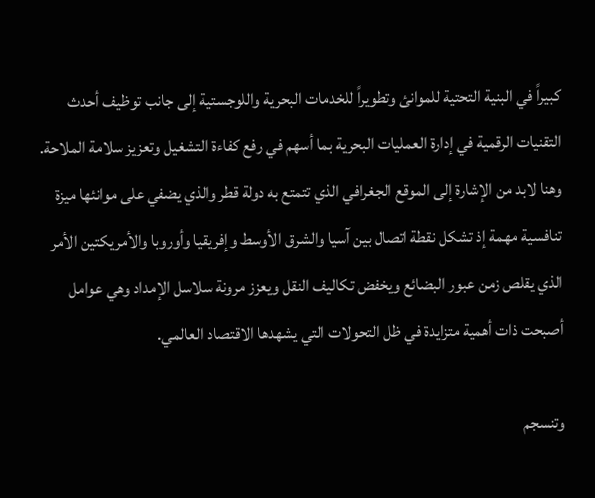كبيراً في البنية التحتية للموانئ وتطويراً للخدمات البحرية واللوجستية إلى جانب توظيف أحدث التقنيات الرقمية في إدارة العمليات البحرية بما أسهم في رفع كفاءة التشغيل وتعزيز سلامة الملاحة. وهنا لابد من الإشارة إلى الموقع الجغرافي الذي تتمتع به دولة قطر والذي يضفي على موانئها ميزة تنافسية مهمة إذ تشكل نقطة اتصال بين آسيا والشرق الأوسط وإفريقيا وأوروبا والأمريكتين الأمر الذي يقلص زمن عبور البضائع ويخفض تكاليف النقل ويعزز مرونة سلاسل الإمداد وهي عوامل أصبحت ذات أهمية متزايدة في ظل التحولات التي يشهدها الاقتصاد العالمي.

وتنسجم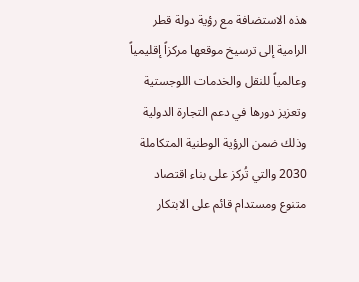هذه الاستضافة مع رؤية دولة قطر الرامية إلى ترسيخ موقعها مركزاً إقليمياً وعالمياً للنقل والخدمات اللوجستية وتعزيز دورها في دعم التجارة الدولية وذلك ضمن الرؤية الوطنية المتكاملة 2030 والتي تُركز على بناء اقتصاد متنوع ومستدام قائم على الابتكار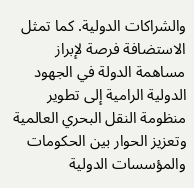والشراكات الدولية. كما تمثل الاستضافة فرصة لإبراز مساهمة الدولة في الجهود الدولية الرامية إلى تطوير منظومة النقل البحري العالمية وتعزيز الحوار بين الحكومات والمؤسسات الدولية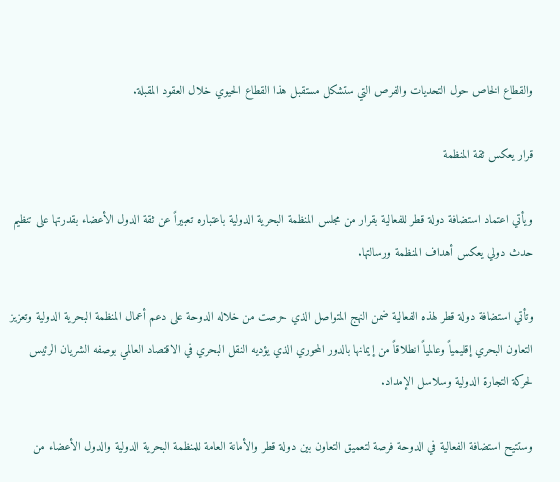والقطاع الخاص حول التحديات والفرص التي ستشكل مستقبل هذا القطاع الحيوي خلال العقود المقبلة.

قرار يعكس ثقة المنظمة

ويأتي اعتماد استضافة دولة قطر للفعالية بقرار من مجلس المنظمة البحرية الدولية باعتباره تعبيراً عن ثقة الدول الأعضاء بقدرتها على تنظيم حدث دولي يعكس أهداف المنظمة ورسالتها.

وتأتي استضافة دولة قطر لهذه الفعالية ضمن النهج المتواصل الذي حرصت من خلاله الدوحة على دعم أعمال المنظمة البحرية الدولية وتعزيز التعاون البحري إقليمياً وعالمياً انطلاقاً من إيمانها بالدور المحوري الذي يؤديه النقل البحري في الاقتصاد العالمي بوصفه الشريان الرئيس لحركة التجارة الدولية وسلاسل الإمداد.

وستتيح استضافة الفعالية في الدوحة فرصة لتعميق التعاون بين دولة قطر والأمانة العامة للمنظمة البحرية الدولية والدول الأعضاء من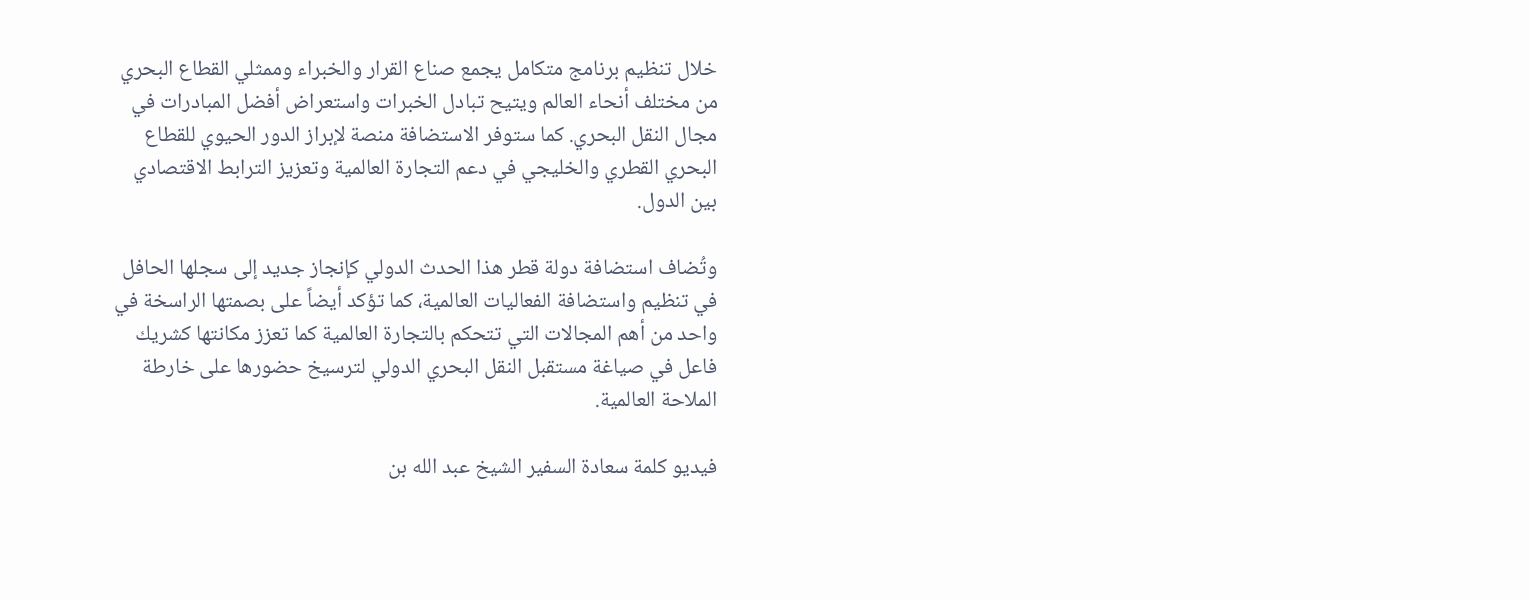خلال تنظيم برنامج متكامل يجمع صناع القرار والخبراء وممثلي القطاع البحري من مختلف أنحاء العالم ويتيح تبادل الخبرات واستعراض أفضل المبادرات في مجال النقل البحري. كما ستوفر الاستضافة منصة لإبراز الدور الحيوي للقطاع البحري القطري والخليجي في دعم التجارة العالمية وتعزيز الترابط الاقتصادي بين الدول.

وتُضاف استضافة دولة قطر هذا الحدث الدولي كإنجاز جديد إلى سجلها الحافل في تنظيم واستضافة الفعاليات العالمية، كما تؤكد أيضاً على بصمتها الراسخة في واحد من أهم المجالات التي تتحكم بالتجارة العالمية كما تعزز مكانتها كشريك فاعل في صياغة مستقبل النقل البحري الدولي لترسيخ حضورها على خارطة الملاحة العالمية.

فيديو كلمة سعادة السفير الشيخ عبد الله بن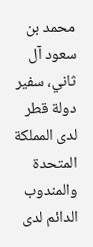محمد بن سعود آل ثاني، سفير دولة قطر لدى المملكة المتحدة والمندوب الدائم لدى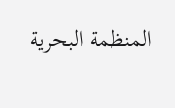المنظمة البحرية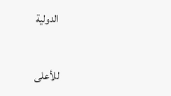الدولية

للأعلى